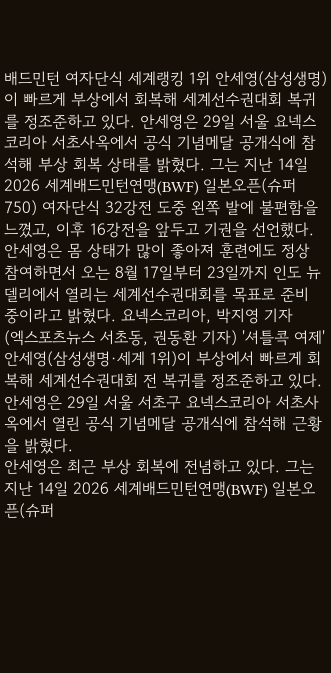배드민턴 여자단식 세계랭킹 1위 안세영(삼성생명)이 빠르게 부상에서 회복해 세계선수권대회 복귀를 정조준하고 있다. 안세영은 29일 서울 요넥스코리아 서초사옥에서 공식 기념메달 공개식에 참석해 부상 회복 상태를 밝혔다. 그는 지난 14일 2026 세계배드민턴연맹(BWF) 일본오픈(슈퍼 750) 여자단식 32강전 도중 왼쪽 발에 불편함을 느꼈고, 이후 16강전을 앞두고 기권을 선언했다. 안세영은 몸 상태가 많이 좋아져 훈련에도 정상 참여하면서 오는 8월 17일부터 23일까지 인도 뉴델리에서 열리는 세계선수권대회를 목표로 준비 중이라고 밝혔다. 요넥스코리아, 박지영 기자
(엑스포츠뉴스 서초동, 권동환 기자) '셔틀콕 여제' 안세영(삼성생명·세계 1위)이 부상에서 빠르게 회복해 세계선수권대회 전 복귀를 정조준하고 있다.
안세영은 29일 서울 서초구 요넥스코리아 서초사옥에서 열린 공식 기념메달 공개식에 참석해 근황을 밝혔다.
안세영은 최근 부상 회복에 전념하고 있다. 그는 지난 14일 2026 세계배드민턴연맹(BWF) 일본오픈(슈퍼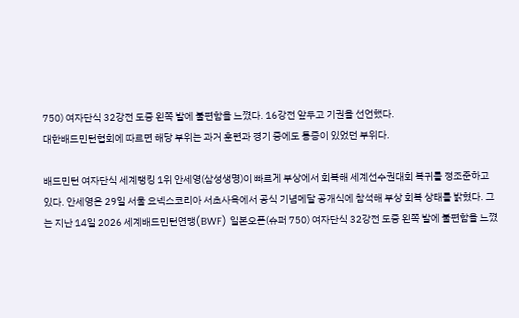750) 여자단식 32강전 도중 왼쪽 발에 불편함을 느꼈다. 16강전 앞두고 기권을 선언했다.
대한배드민턴협회에 따르면 해당 부위는 과거 훈련과 경기 중에도 통증이 있었던 부위다.

배드민턴 여자단식 세계랭킹 1위 안세영(삼성생명)이 빠르게 부상에서 회복해 세계선수권대회 복귀를 정조준하고 있다. 안세영은 29일 서울 요넥스코리아 서초사옥에서 공식 기념메달 공개식에 참석해 부상 회복 상태를 밝혔다. 그는 지난 14일 2026 세계배드민턴연맹(BWF) 일본오픈(슈퍼 750) 여자단식 32강전 도중 왼쪽 발에 불편함을 느꼈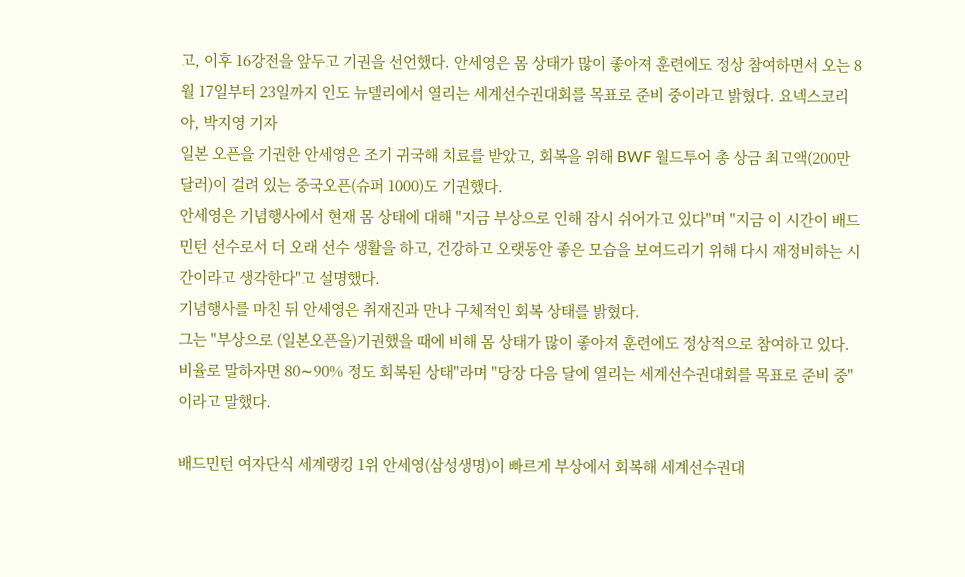고, 이후 16강전을 앞두고 기권을 선언했다. 안세영은 몸 상태가 많이 좋아져 훈련에도 정상 참여하면서 오는 8월 17일부터 23일까지 인도 뉴델리에서 열리는 세계선수권대회를 목표로 준비 중이라고 밝혔다. 요넥스코리아, 박지영 기자
일본 오픈을 기권한 안세영은 조기 귀국해 치료를 받았고, 회복을 위해 BWF 월드투어 총 상금 최고액(200만 달러)이 걸려 있는 중국오픈(슈퍼 1000)도 기권했다.
안세영은 기념행사에서 현재 몸 상태에 대해 "지금 부상으로 인해 잠시 쉬어가고 있다"며 "지금 이 시간이 배드민턴 선수로서 더 오래 선수 생활을 하고, 건강하고 오랫동안 좋은 모습을 보여드리기 위해 다시 재정비하는 시간이라고 생각한다"고 설명했다.
기념행사를 마친 뒤 안세영은 취재진과 만나 구체적인 회복 상태를 밝혔다.
그는 "부상으로 (일본오픈을)기권했을 때에 비해 몸 상태가 많이 좋아져 훈련에도 정상적으로 참여하고 있다. 비율로 말하자면 80∼90% 정도 회복된 상태"라며 "당장 다음 달에 열리는 세계선수권대회를 목표로 준비 중"이라고 말했다.

배드민턴 여자단식 세계랭킹 1위 안세영(삼성생명)이 빠르게 부상에서 회복해 세계선수권대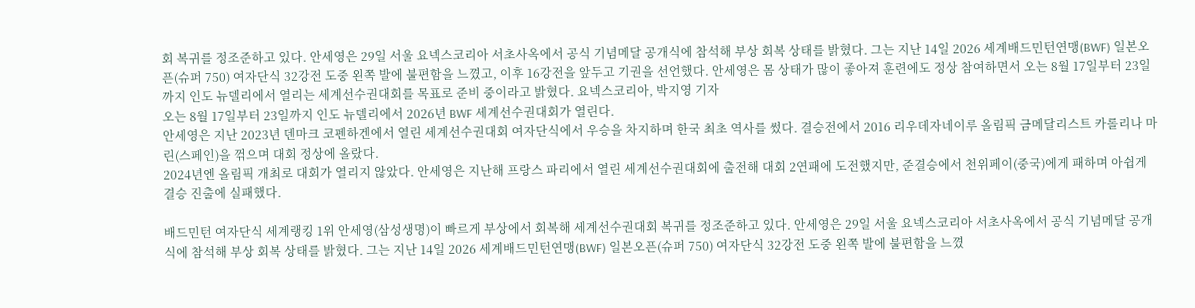회 복귀를 정조준하고 있다. 안세영은 29일 서울 요넥스코리아 서초사옥에서 공식 기념메달 공개식에 참석해 부상 회복 상태를 밝혔다. 그는 지난 14일 2026 세계배드민턴연맹(BWF) 일본오픈(슈퍼 750) 여자단식 32강전 도중 왼쪽 발에 불편함을 느꼈고, 이후 16강전을 앞두고 기권을 선언했다. 안세영은 몸 상태가 많이 좋아져 훈련에도 정상 참여하면서 오는 8월 17일부터 23일까지 인도 뉴델리에서 열리는 세계선수권대회를 목표로 준비 중이라고 밝혔다. 요넥스코리아, 박지영 기자
오는 8월 17일부터 23일까지 인도 뉴델리에서 2026년 BWF 세계선수권대회가 열린다.
안세영은 지난 2023년 덴마크 코펜하겐에서 열린 세계선수권대회 여자단식에서 우승을 차지하며 한국 최초 역사를 썼다. 결승전에서 2016 리우데자네이루 올림픽 금메달리스트 카롤리나 마린(스페인)을 꺾으며 대회 정상에 올랐다.
2024년엔 올림픽 개최로 대회가 열리지 않았다. 안세영은 지난해 프랑스 파리에서 열린 세계선수권대회에 출전해 대회 2연패에 도전했지만, 준결승에서 천위페이(중국)에게 패하며 아쉽게 결승 진출에 실패했다.

배드민턴 여자단식 세계랭킹 1위 안세영(삼성생명)이 빠르게 부상에서 회복해 세계선수권대회 복귀를 정조준하고 있다. 안세영은 29일 서울 요넥스코리아 서초사옥에서 공식 기념메달 공개식에 참석해 부상 회복 상태를 밝혔다. 그는 지난 14일 2026 세계배드민턴연맹(BWF) 일본오픈(슈퍼 750) 여자단식 32강전 도중 왼쪽 발에 불편함을 느꼈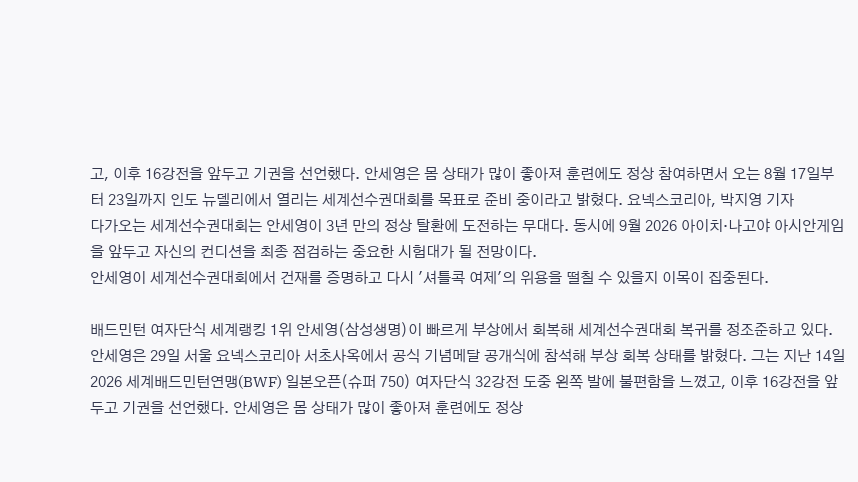고, 이후 16강전을 앞두고 기권을 선언했다. 안세영은 몸 상태가 많이 좋아져 훈련에도 정상 참여하면서 오는 8월 17일부터 23일까지 인도 뉴델리에서 열리는 세계선수권대회를 목표로 준비 중이라고 밝혔다. 요넥스코리아, 박지영 기자
다가오는 세계선수권대회는 안세영이 3년 만의 정상 탈환에 도전하는 무대다. 동시에 9월 2026 아이치·나고야 아시안게임을 앞두고 자신의 컨디션을 최종 점검하는 중요한 시험대가 될 전망이다.
안세영이 세계선수권대회에서 건재를 증명하고 다시 '셔틀콕 여제'의 위용을 떨칠 수 있을지 이목이 집중된다.

배드민턴 여자단식 세계랭킹 1위 안세영(삼성생명)이 빠르게 부상에서 회복해 세계선수권대회 복귀를 정조준하고 있다. 안세영은 29일 서울 요넥스코리아 서초사옥에서 공식 기념메달 공개식에 참석해 부상 회복 상태를 밝혔다. 그는 지난 14일 2026 세계배드민턴연맹(BWF) 일본오픈(슈퍼 750) 여자단식 32강전 도중 왼쪽 발에 불편함을 느꼈고, 이후 16강전을 앞두고 기권을 선언했다. 안세영은 몸 상태가 많이 좋아져 훈련에도 정상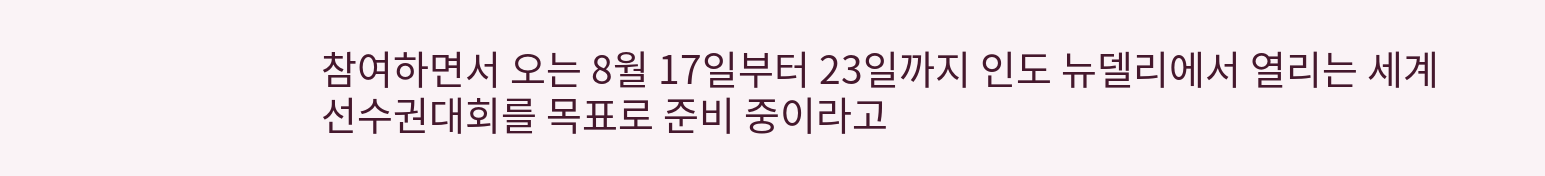참여하면서 오는 8월 17일부터 23일까지 인도 뉴델리에서 열리는 세계선수권대회를 목표로 준비 중이라고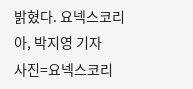밝혔다. 요넥스코리아, 박지영 기자
사진=요넥스코리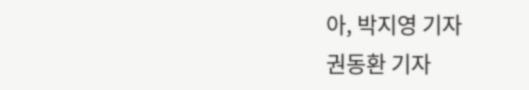아, 박지영 기자
권동환 기자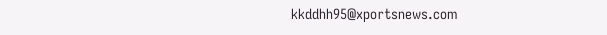kkddhh95@xportsnews.com